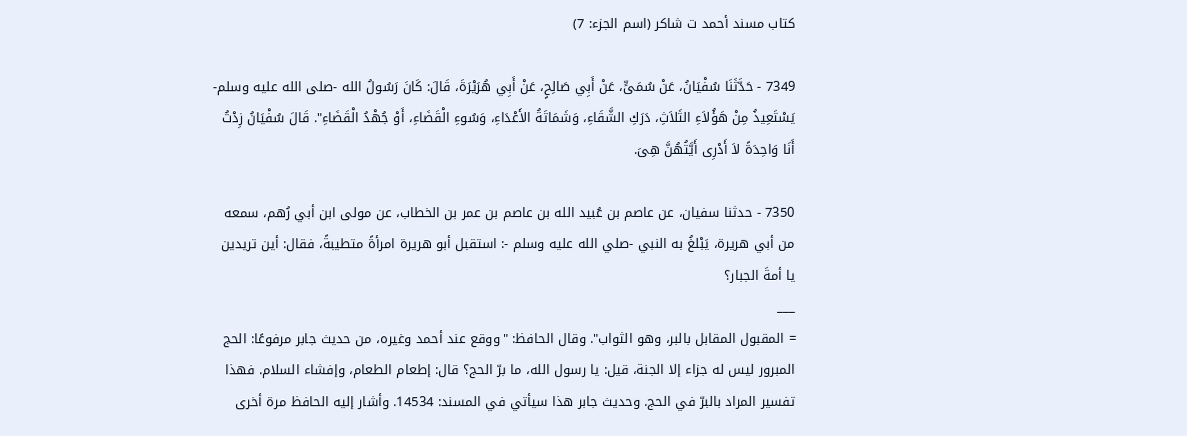كتاب مسند أحمد ت شاكر (اسم الجزء: 7)

7349 - حَدَّثَنَا سُفْيَانُ، عَنْ سُمَىٍّ، عَنْ أَبِي صَالِحٍ، عَنْ أَبِي هُرَيْرَةَ، قَالَ: كَانَ رَسُولُ الله -صلى الله عليه وسلم- يَسْتَعِيذُ مِنْ هَؤُلاَءِ الثَلاَثِ، دَرَكِ الشَّقَاءِ، وَشَمَاتَةُ الأَعْدَاءِ، وَسُوءِ الْقَضَاءِ، أَوْ جُهْدُ الْقَضَاءِ". قَالَ سُفْيَانُ زِدْتُ أَنَا وَاحِدَةً لاَ أَدْرِى أَيَّتُهُنَّ هِىَ.

7350 - حدثنا سفيان، عن عاصم بن عُبيد الله بن عاصم بن عمر بن الخطاب، عن مولى ابن أبي رُهم، سمعه من أبي هريرة، يَبْلغُ به النبي -صلي الله عليه وسلم -: استقبل أبو هريرة امرأةً متطيبةً، فقال: أين تريدين يا أمةَ الجبار؟
___
= المقبول المقابل بالبر، وهو الثواب". وقال الحافظ: "ووقع عند أحمد وغيره، من حديث جابر مرفوعًا: الحج المبرور ليس له جزاء إلا الجنة، قيل: يا رسول الله، ما برّ الحج؟ قال: إطعام الطعام، وإفشاء السلام. فهذا تفسير المراد بالبرّ في الحج. وحديث جابر هذا سيأتي في المسند: 14534. وأشار إليه الحافظ مرة أخرى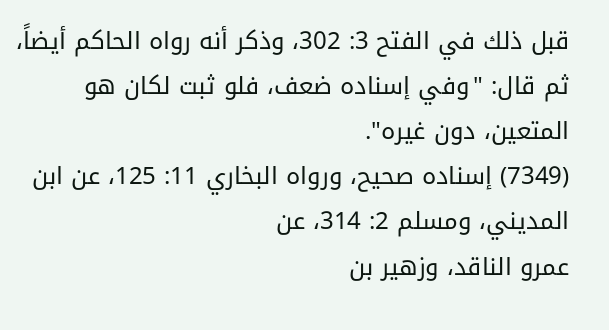قبل ذلك في الفتح 3: 302، وذكر أنه رواه الحاكم أيضاً، ثم قال: "وفي إسناده ضعف، فلو ثبت لكان هو المتعين، دون غيره".
(7349) إسناده صحيح، ورواه البخاري 11: 125، عن ابن المديني، ومسلم 2: 314، عن
عمرو الناقد، وزهير بن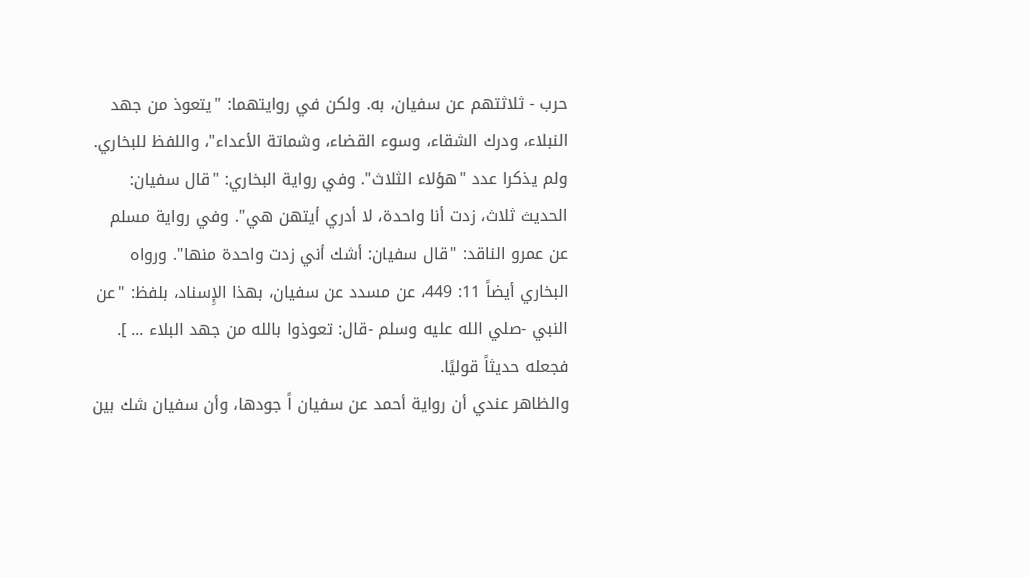حرب - ثلاثتهم عن سفيان، به. ولكن في روايتهما: "يتعوذ من جهد النبلاء، ودرك الشقاء، وسوء القضاء، وشماتة الأعداء"، واللفظ للبخاري. ولم يذكرا عدد "هؤلاء الثلاث". وفي رواية البخاري: "قال سفيان: الحديث ثلاث، زدت أنا واحدة، لا أدري أيتهن هي". وفي رواية مسلم عن عمرو الناقد: "قال سفيان: أشك أني زدت واحدة منها". ورواه البخاري أيضاً 11: 449، عن مسدد عن سفيان، بهذا الإِسناد، بلفظ: "عن النبي -صلي الله عليه وسلم -قال: تعوذوا بالله من جهد البلاء ... ]. فجعله حديثاً قوليًا.
والظاهر عندي أن رواية أحمد عن سفيان اً جودها، وأن سفيان شك بين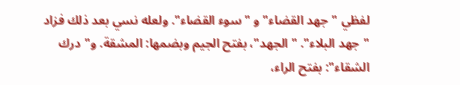لفظي "جهد القضاء" و "سوء القضاء". ولعله نسي بعد ذلك فزاد "جهد البلاء". "الجهد"، بفتح الجيم وبضمها: المشقة. و"درك الشقاء": بفتح الراء،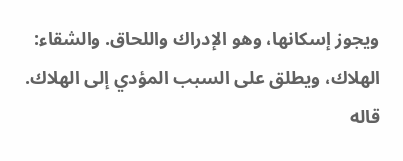ويجوز إسكانها، وهو الإدراك واللحاق. والشقاء: الهلاك، ويطلق على السبب المؤدي إلى الهلاك. قاله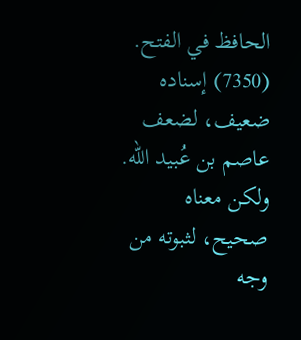الحافظ في الفتح.
(7350) إسناده ضعيف، لضعف عاصم بن عُبيد الله. ولكن معناه صحيح، لثبوته من وجه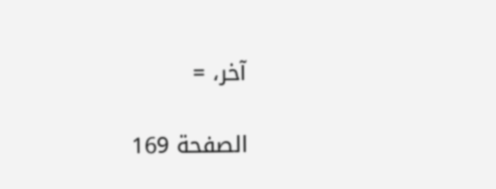آخر، =

الصفحة 169